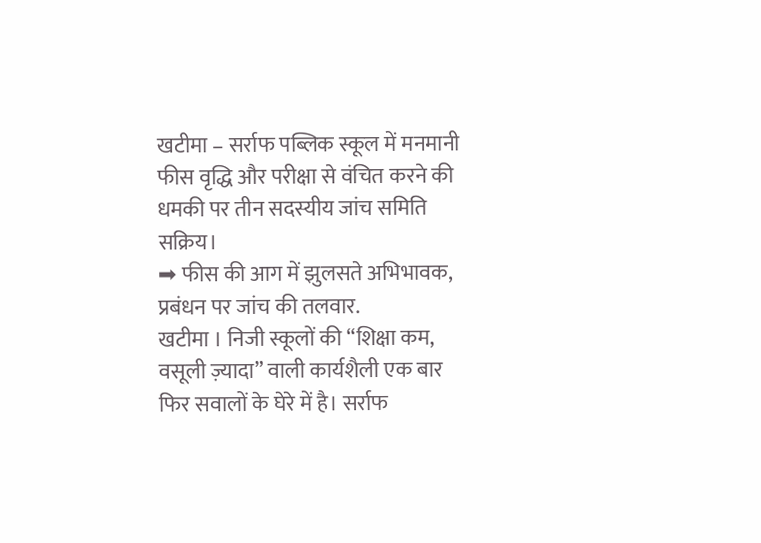खटीमा – सर्राफ पब्लिक स्कूल में मनमानी फीस वृद्धि और परीक्षा से वंचित करने की धमकी पर तीन सदस्यीय जांच समिति सक्रिय।
➡ फीस की आग में झुलसते अभिभावक, प्रबंधन पर जांच की तलवार.
खटीमा । निजी स्कूलों की “शिक्षा कम, वसूली ज़्यादा” वाली कार्यशैली एक बार फिर सवालों के घेरे में है। सर्राफ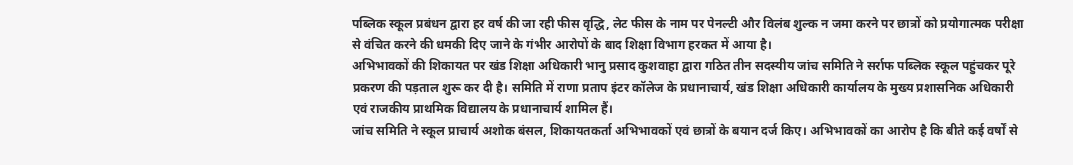पब्लिक स्कूल प्रबंधन द्वारा हर वर्ष की जा रही फीस वृद्धि, लेट फीस के नाम पर पेनल्टी और विलंब शुल्क न जमा करने पर छात्रों को प्रयोगात्मक परीक्षा से वंचित करने की धमकी दिए जाने के गंभीर आरोपों के बाद शिक्षा विभाग हरकत में आया है।
अभिभावकों की शिकायत पर खंड शिक्षा अधिकारी भानु प्रसाद कुशवाहा द्वारा गठित तीन सदस्यीय जांच समिति ने सर्राफ पब्लिक स्कूल पहुंचकर पूरे प्रकरण की पड़ताल शुरू कर दी है। समिति में राणा प्रताप इंटर कॉलेज के प्रधानाचार्य, खंड शिक्षा अधिकारी कार्यालय के मुख्य प्रशासनिक अधिकारी एवं राजकीय प्राथमिक विद्यालय के प्रधानाचार्य शामिल हैं।
जांच समिति ने स्कूल प्राचार्य अशोक बंसल, शिकायतकर्ता अभिभावकों एवं छात्रों के बयान दर्ज किए। अभिभावकों का आरोप है कि बीते कई वर्षों से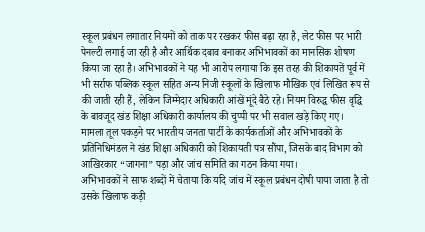स्कूल प्रबंधन लगातार नियमों को ताक पर रखकर फीस बढ़ा रहा है, लेट फीस पर भारी पेनल्टी लगाई जा रही है और आर्थिक दबाव बनाकर अभिभावकों का मानसिक शोषण किया जा रहा है। अभिभावकों ने यह भी आरोप लगाया कि इस तरह की शिकायतें पूर्व में भी सर्राफ पब्लिक स्कूल सहित अन्य निजी स्कूलों के खिलाफ मौखिक एवं लिखित रूप से की जाती रही हैं, लेकिन जिम्मेदार अधिकारी आंखें मूंदे बैठे रहे। नियम विरुद्ध फीस वृद्धि के बावजूद खंड शिक्षा अधिकारी कार्यालय की चुप्पी पर भी सवाल खड़े किए गए।
मामला तूल पकड़ने पर भारतीय जनता पार्टी के कार्यकर्ताओं और अभिभावकों के प्रतिनिधिमंडल ने खंड शिक्षा अधिकारी को शिकायती पत्र सौंपा, जिसके बाद विभाग को आखिरकार “जागना” पड़ा और जांच समिति का गठन किया गया।
अभिभावकों ने साफ शब्दों में चेताया कि यदि जांच में स्कूल प्रबंधन दोषी पाया जाता है तो उसके खिलाफ कड़ी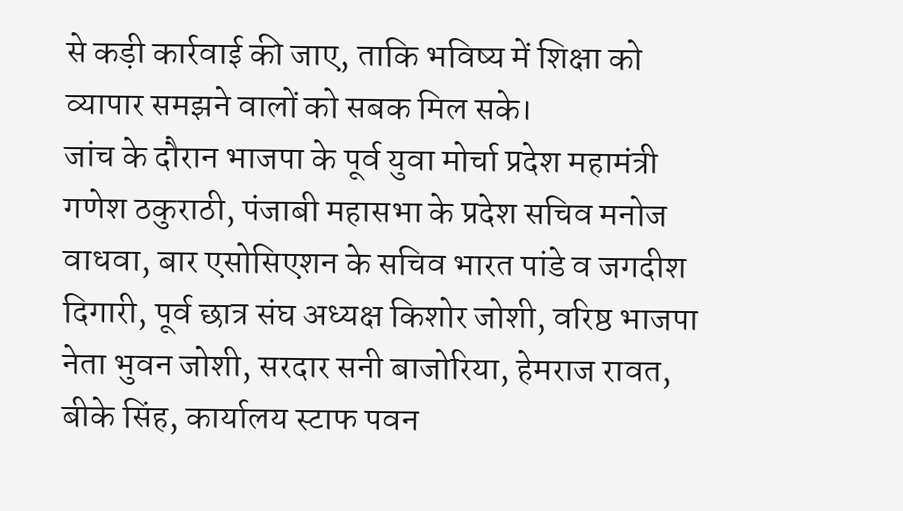से कड़ी कार्रवाई की जाए, ताकि भविष्य में शिक्षा को व्यापार समझने वालों को सबक मिल सके।
जांच के दौरान भाजपा के पूर्व युवा मोर्चा प्रदेश महामंत्री गणेश ठकुराठी, पंजाबी महासभा के प्रदेश सचिव मनोज वाधवा, बार एसोसिएशन के सचिव भारत पांडे व जगदीश दिगारी, पूर्व छात्र संघ अध्यक्ष किशोर जोशी, वरिष्ठ भाजपा नेता भुवन जोशी, सरदार सनी बाजोरिया, हेमराज रावत, बीके सिंह, कार्यालय स्टाफ पवन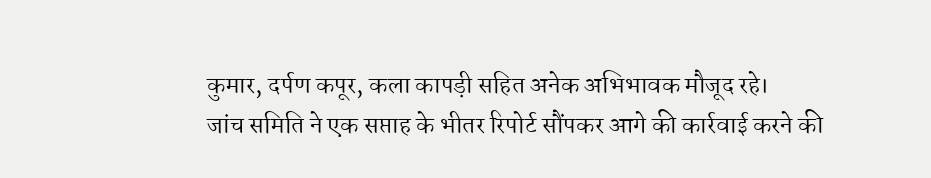कुमार, दर्पण कपूर, कला कापड़ी सहित अनेक अभिभावक मौजूद रहे।
जांच समिति ने एक सप्ताह के भीतर रिपोर्ट सौंपकर आगे की कार्रवाई करने की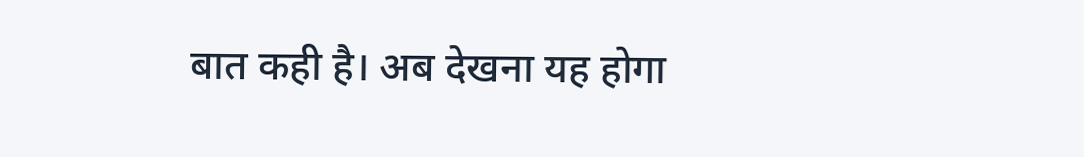बात कही है। अब देखना यह होगा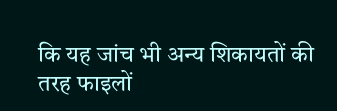कि यह जांच भी अन्य शिकायतों की तरह फाइलों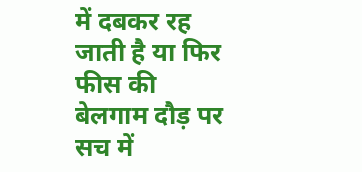में दबकर रह जाती है या फिर फीस की बेलगाम दौड़ पर सच में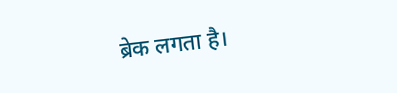ब्रेक लगता है।